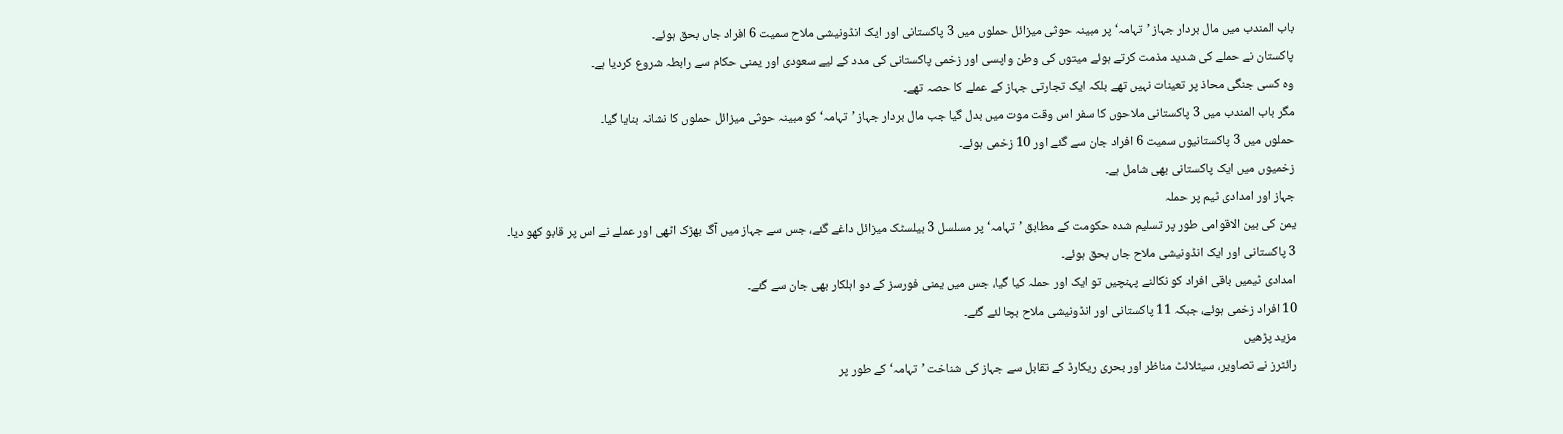باب المندب میں مال بردار جہاز ’تہامہ‘ پر مبینہ حوثی میزائل حملوں میں 3 پاکستانی اور ایک انڈونیشی ملاح سمیت 6 افراد جاں بحق ہوئے۔
پاکستان نے حملے کی شدید مذمت کرتے ہوئے میتوں کی وطن واپسی اور زخمی پاکستانی کی مدد کے لیے سعودی اور یمنی حکام سے رابطہ شروع کردیا ہے۔
وہ کسی جنگی محاذ پر تعینات نہیں تھے بلکہ ایک تجارتی جہاز کے عملے کا حصہ تھے۔
مگر باب المندب میں 3 پاکستانی ملاحوں کا سفر اس وقت موت میں بدل گیا جب مال بردار جہاز ’تہامہ‘ کو مبینہ حوثی میزائل حملوں کا نشانہ بنایا گیا۔
حملوں میں 3 پاکستانیوں سمیت 6 افراد جان سے گئے اور 10 زخمی ہوئے۔
زخمیوں میں ایک پاکستانی بھی شامل ہے۔
جہاز اور امدادی ٹیم پر حملہ
یمن کی بین الاقوامی طور پر تسلیم شدہ حکومت کے مطابق ’تہامہ‘ پر مسلسل 3 بیلسٹک میزائل داغے گئے، جس سے جہاز میں آگ بھڑک اٹھی اور عملے نے اس پر قابو کھو دیا۔
3 پاکستانی اور ایک انڈونیشی ملاح جاں بحق ہوئے۔
امدادی ٹیمیں باقی افراد کو نکالنے پہنچیں تو ایک اور حملہ کیا گیا، جس میں یمنی فورسز کے دو اہلکار بھی جان سے گئے۔
10 افراد زخمی ہوئے، جبکہ 11 پاکستانی اور انڈونیشی ملاح بچا لئے گئے۔
مزید پڑھیں
رائٹرز نے تصاویر، سیٹلائٹ مناظر اور بحری ریکارڈ کے تقابل سے جہاز کی شناخت ’تہامہ‘ کے طور پر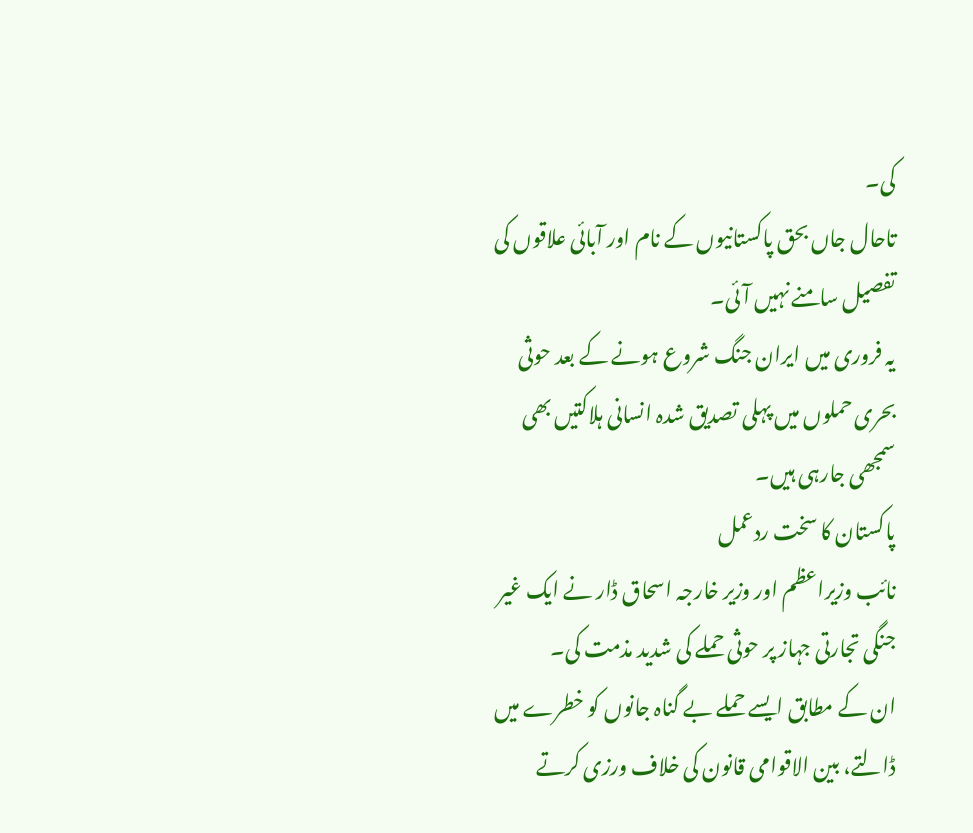کی۔
تاحال جاں بحق پاکستانیوں کے نام اور آبائی علاقوں کی تفصیل سامنے نہیں آئی۔
یہ فروری میں ایران جنگ شروع ہونے کے بعد حوثی بحری حملوں میں پہلی تصدیق شدہ انسانی ہلاکتیں بھی سمجھی جارہی ہیں۔
پاکستان کا سخت ردعمل
نائب وزیراعظم اور وزیر خارجہ اسحاق ڈار نے ایک غیر جنگی تجارتی جہاز پر حوثی حملے کی شدید مذمت کی۔
ان کے مطابق ایسے حملے بے گناہ جانوں کو خطرے میں ڈالتے، بین الاقوامی قانون کی خلاف ورزی کرتے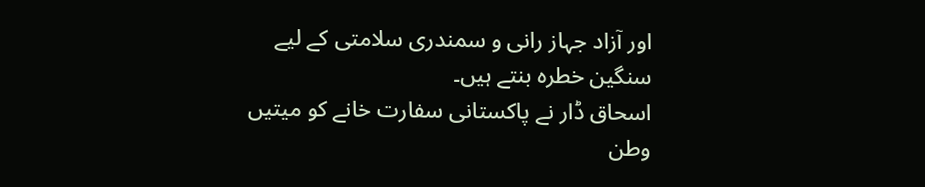اور آزاد جہاز رانی و سمندری سلامتی کے لیے سنگین خطرہ بنتے ہیں۔
اسحاق ڈار نے پاکستانی سفارت خانے کو میتیں وطن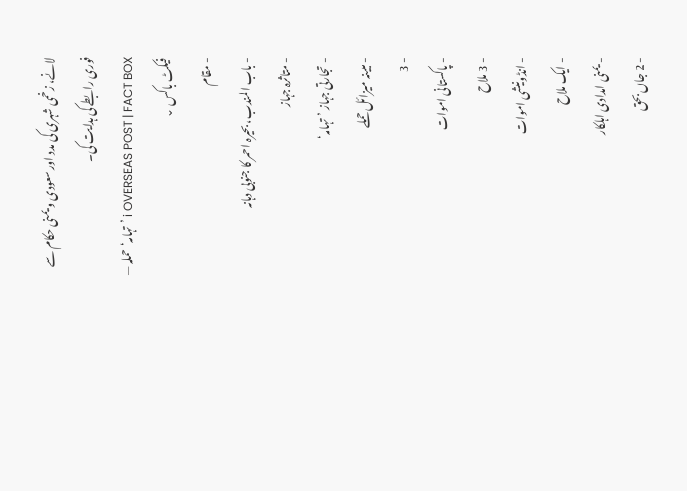لانے، زخمی شہری کی مدد اور سعودی و یمنی حکام سے فوری رابطے کی ہدایت کی۔
i OVERSEAS POST | FACT BOX ’تہامہ‘ حملہ — فیکٹ باکس ⌄
- مقام
- باب المندب، بحیرہ احمر کا جنوبی دہانہ
- متاثرہ جہاز
- تجارتی جہاز ’تہامہ‘
- مبینہ میزائل حملے
- 3
- پاکستانی اموات
- 3 ملاح
- انڈونیشی اموات
- ایک ملاح
- یمنی امدادی اہلکار
- 2 جاں بحق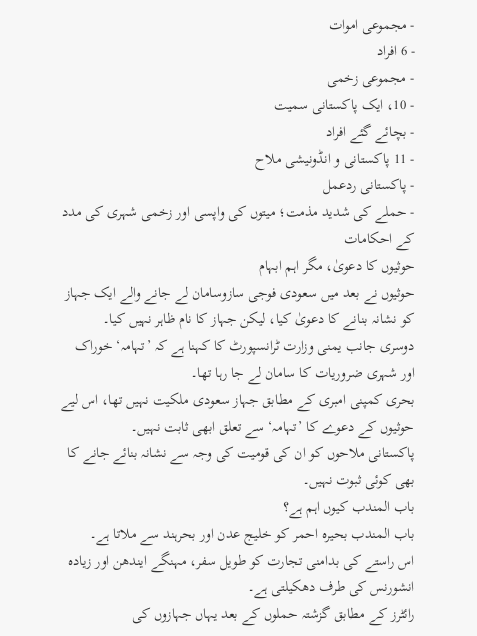- مجموعی اموات
- 6 افراد
- مجموعی زخمی
- 10، ایک پاکستانی سمیت
- بچائے گئے افراد
- 11 پاکستانی و انڈونیشی ملاح
- پاکستانی ردعمل
- حملے کی شدید مذمت؛ میتوں کی واپسی اور زخمی شہری کی مدد کے احکامات
حوثیوں کا دعویٰ، مگر اہم ابہام
حوثیوں نے بعد میں سعودی فوجی سازوسامان لے جانے والے ایک جہاز کو نشانہ بنانے کا دعویٰ کیا، لیکن جہاز کا نام ظاہر نہیں کیا۔
دوسری جانب یمنی وزارت ٹرانسپورٹ کا کہنا ہے کہ ’تہامہ‘ خوراک اور شہری ضروریات کا سامان لے جا رہا تھا۔
بحری کمپنی امبری کے مطابق جہاز سعودی ملکیت نہیں تھا، اس لیے حوثیوں کے دعوے کا ’تہامہ‘ سے تعلق ابھی ثابت نہیں۔
پاکستانی ملاحوں کو ان کی قومیت کی وجہ سے نشانہ بنائے جانے کا بھی کوئی ثبوت نہیں۔
باب المندب کیوں اہم ہے؟
باب المندب بحیرہ احمر کو خلیج عدن اور بحرہند سے ملاتا ہے۔
اس راستے کی بدامنی تجارت کو طویل سفر، مہنگے ایندھن اور زیادہ انشورنس کی طرف دھکیلتی ہے۔
رائٹرز کے مطابق گزشتہ حملوں کے بعد یہاں جہازوں کی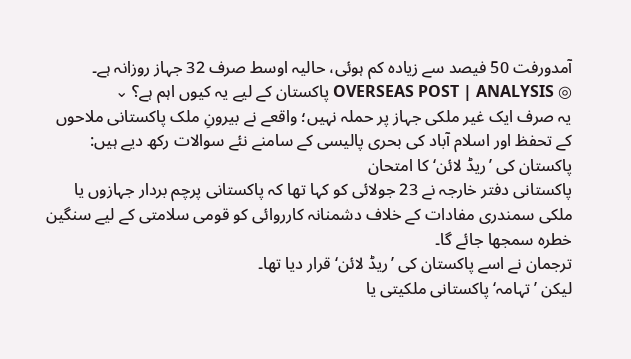آمدورفت 50 فیصد سے زیادہ کم ہوئی، حالیہ اوسط صرف 32 جہاز روزانہ ہے۔
◎ OVERSEAS POST | ANALYSIS پاکستان کے لیے یہ کیوں اہم ہے؟ ⌄
یہ صرف ایک غیر ملکی جہاز پر حملہ نہیں؛ واقعے نے بیرونِ ملک پاکستانی ملاحوں کے تحفظ اور اسلام آباد کی بحری پالیسی کے سامنے نئے سوالات رکھ دیے ہیں:
پاکستان کی ’ریڈ لائن‘ کا امتحان
پاکستانی دفتر خارجہ نے 23 جولائی کو کہا تھا کہ پاکستانی پرچم بردار جہازوں یا ملکی سمندری مفادات کے خلاف دشمنانہ کارروائی کو قومی سلامتی کے لیے سنگین خطرہ سمجھا جائے گا۔
ترجمان نے اسے پاکستان کی ’ریڈ لائن‘ قرار دیا تھا۔
لیکن ’تہامہ‘ پاکستانی ملکیتی یا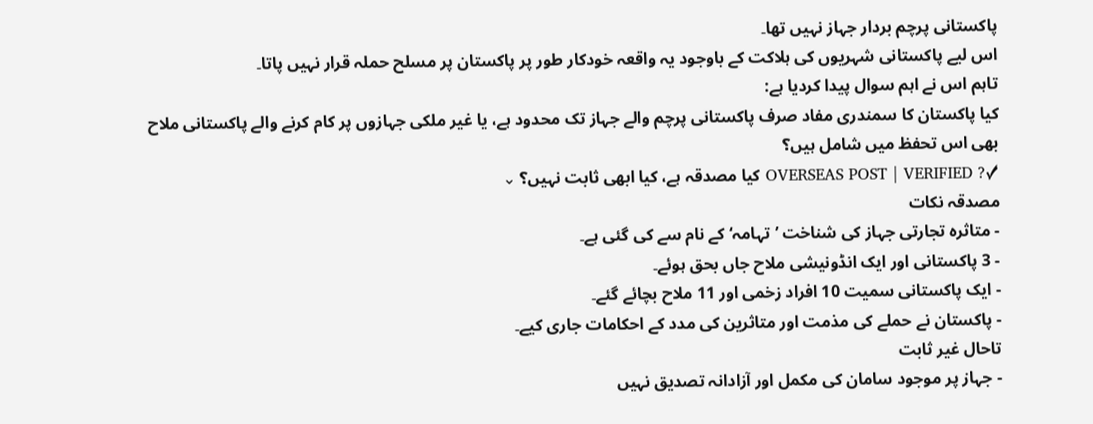پاکستانی پرچم بردار جہاز نہیں تھا۔
اس لیے پاکستانی شہریوں کی ہلاکت کے باوجود یہ واقعہ خودکار طور پر پاکستان پر مسلح حملہ قرار نہیں پاتا۔
تاہم اس نے اہم سوال پیدا کردیا ہے:
کیا پاکستان کا سمندری مفاد صرف پاکستانی پرچم والے جہاز تک محدود ہے، یا غیر ملکی جہازوں پر کام کرنے والے پاکستانی ملاح بھی اس تحفظ میں شامل ہیں؟
✓? OVERSEAS POST | VERIFIED کیا مصدقہ ہے، کیا ابھی ثابت نہیں؟ ⌄
مصدقہ نکات
- متاثرہ تجارتی جہاز کی شناخت ’تہامہ‘ کے نام سے کی گئی ہے۔
- 3 پاکستانی اور ایک انڈونیشی ملاح جاں بحق ہوئے۔
- ایک پاکستانی سمیت 10 افراد زخمی اور 11 ملاح بچائے گئے۔
- پاکستان نے حملے کی مذمت اور متاثرین کی مدد کے احکامات جاری کیے۔
تاحال غیر ثابت
- جہاز پر موجود سامان کی مکمل اور آزادانہ تصدیق نہیں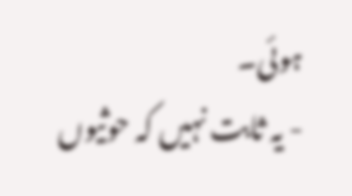ہوئی۔
- یہ ثابت نہیں کہ حوثیوں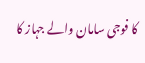کا فوجی سامان والے جہاز کا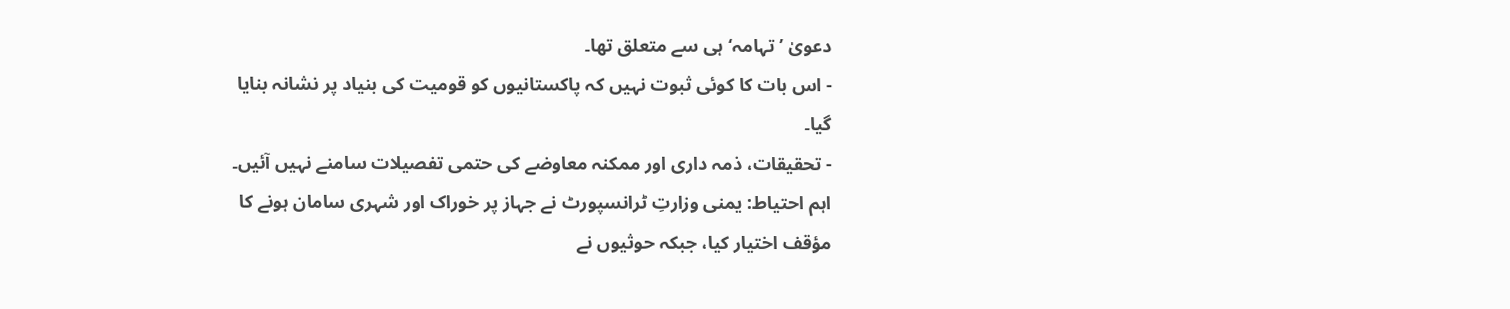دعویٰ ’تہامہ‘ ہی سے متعلق تھا۔
- اس بات کا کوئی ثبوت نہیں کہ پاکستانیوں کو قومیت کی بنیاد پر نشانہ بنایا گیا۔
- تحقیقات، ذمہ داری اور ممکنہ معاوضے کی حتمی تفصیلات سامنے نہیں آئیں۔
اہم احتیاط: یمنی وزارتِ ٹرانسپورٹ نے جہاز پر خوراک اور شہری سامان ہونے کا مؤقف اختیار کیا، جبکہ حوثیوں نے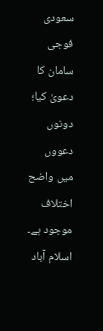سعودی فوجی سامان کا دعویٰ کیا؛ دونوں دعووں میں واضح اختلاف موجود ہے۔
اسلام آباد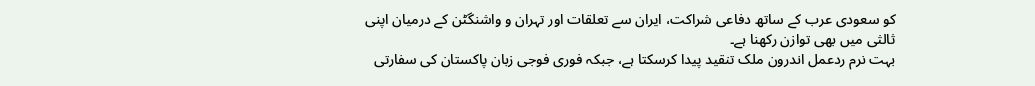کو سعودی عرب کے ساتھ دفاعی شراکت، ایران سے تعلقات اور تہران و واشنگٹن کے درمیان اپنی ثالثی میں بھی توازن رکھنا ہے۔
بہت نرم ردعمل اندرون ملک تنقید پیدا کرسکتا ہے، جبکہ فوری فوجی زبان پاکستان کی سفارتی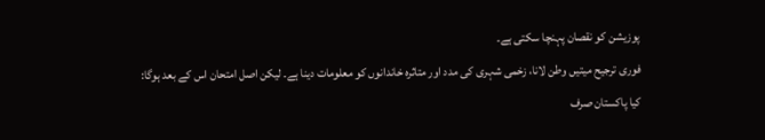پوزیشن کو نقصان پہنچا سکتی ہے۔
فوری ترجیح میتیں وطن لانا، زخمی شہری کی مدد اور متاثرہ خاندانوں کو معلومات دینا ہے۔ لیکن اصل امتحان اس کے بعد ہوگا:
کیا پاکستان صرف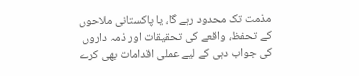مذمت تک محدود رہے گا، یا پاکستانی ملاحوں کے تحفظ، واقعے کی تحقیقات اور ذمہ داروں کی جواب دہی کے لیے عملی اقدامات بھی کرے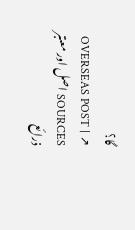گا؟
↗ OVERSEAS POST | SOURCES اصل اور معتبر ذرائع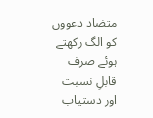متضاد دعووں کو الگ رکھتے ہوئے صرف قابلِ نسبت اور دستیاب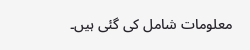معلومات شامل کی گئی ہیں۔